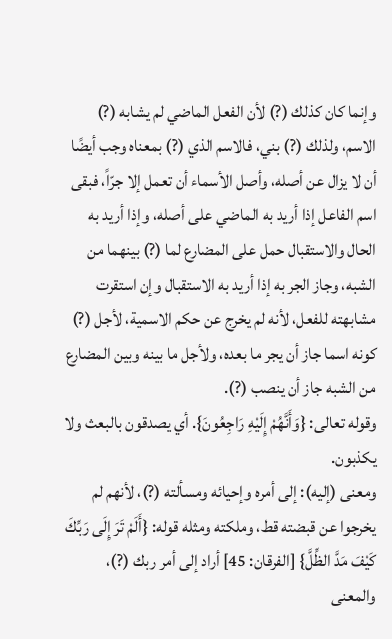وإنما كان كذلك (?) لأن الفعل الماضي لم يشابه (?) الاسم، ولذلك (?) بني، فالاسم الذي (?) بمعناه وجب أيضًا أن لا يزال عن أصله، وأصل الأسماء أن تعمل إلا جرّاً، فبقى اسم الفاعل إذا أريد به الماضي على أصله، وإذا أريد به الحال والاستقبال حمل على المضارع لما (?) بينهما من الشبه، وجاز الجر به إذا أريد به الاستقبال وإن استقرت مشابهته للفعل، لأنه لم يخرج عن حكم الاسمية، لأجل (?) كونه اسما جاز أن يجر ما بعده، ولأجل ما بينه وبين المضارع من الشبه جاز أن ينصب (?).
وقوله تعالى: {وَأَنَّهُمْ إِلَيْهِ رَاجِعُونَ}. أي يصدقون بالبعث ولا يكذبون.
ومعنى (إليه): إلى أمره وإحيائه ومسألته (?)، لأنهم لم يخرجوا عن قبضته قط، وملكته ومثله قوله: {أَلَمْ تَرَ إِلَى رَبِّكَ كَيْفَ مَدَّ الظِّلَّ} [الفرقان: 45] أراد إلى أمر ربك (?)، والمعنى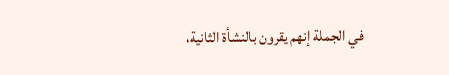في الجملة إنهم يقرون بالنشأة الثانية،